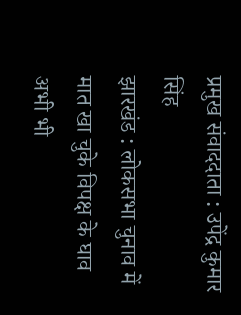प्रमुख संवाददाता : उपेंद्र कुमार सिंह
झारखंड : लोकसभा चुनाव में मात खा चुके विपक्ष के घाव अभी भी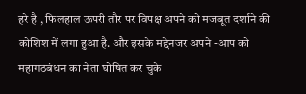हरे है , फिलहाल ऊपरी तौर पर विपक्ष अपने को मजबूत दर्शाने की कोशिश में लगा हुआ है. और इसके मद्देनजर अपने -आप को महागठबंधन का नेता घोषित कर चुके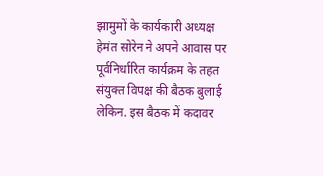झामुमों के कार्यकारी अध्यक्ष हेमंत सोरेन ने अपने आवास पर पूर्वनिर्धारित कार्यक्रम के तहत संयुक्त विपक्ष की बैठक बुलाई लेकिन. इस बैठक में कदावर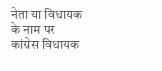नेता या विधायक के नाम पर कांग्रेस विधायक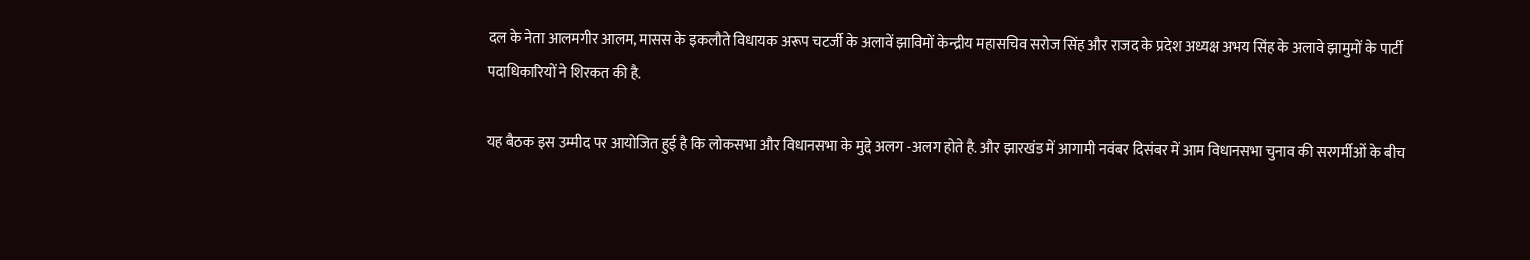दल के नेता आलमगीर आलम, मासस के इकलौते विधायक अरूप चटर्जी के अलावें झाविमों केन्द्रीय महासचिव सरोज सिंह और राजद के प्रदेश अध्यक्ष अभय सिंह के अलावे झामुमों के पार्टी पदाधिकारियों ने शिरकत की है.

यह बैठक इस उम्मीद पर आयोजित हुई है कि लोकसभा और विधानसभा के मुद्दे अलग -अलग होते है. और झारखंड में आगामी नवंबर दिसंबर में आम विधानसभा चुनाव की सरगर्मीओं के बीच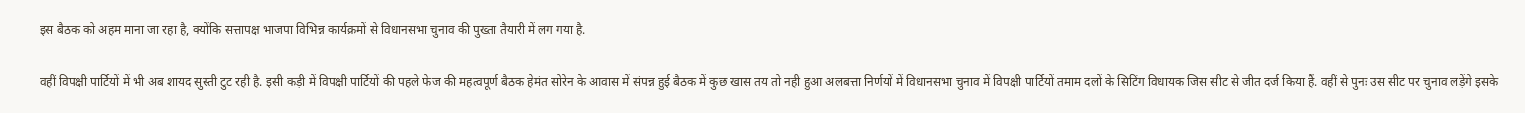इस बैठक को अहम माना जा रहा है, क्योंकि सत्तापक्ष भाजपा विभिन्न कार्यक्रमों से विधानसभा चुनाव की पुख्ता तैयारी में लग गया है.

वहीं विपक्षी पार्टियों में भी अब शायद सुस्ती टुट रही है. इसी कड़ी में विपक्षी पार्टियों की पहले फेज की महत्वपूर्ण बैठक हेमंत सोरेन के आवास में संपन्न हुई बैठक में कुछ खास तय तो नही हुआ अलबत्ता निर्णयों में विधानसभा चुनाव में विपक्षी पार्टियों तमाम दलों के सिटिंग विधायक जिस सीट से जीत दर्ज किया हैं. वहीं से पुनः उस सीट पर चुनाव लड़ेंगे इसके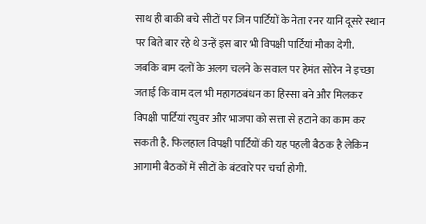साथ ही बाकी बचे सीटों पर जिन पार्टियों के नेता रनर यानि दूसरे स्थान पर बिते बार रहे थे उन्हें इस बार भी विपक्षी पार्टियां मौका देगी.
जबकि बाम दलों के अलग चलने के सवाल पर हेमंत सोरेन ने इच्छा जताई कि वाम दल भी महागठबंधन का हिस्सा बने और मिलकर विपक्षी पार्टियां रघुवर और भाजपा को सत्ता से हटाने का काम कर सकती है. फिलहाल विपक्षी पार्टियों की यह पहली बैठक है लेकिन आगामी बैठकों में सीटों के बंटवारे पर चर्चा होगी.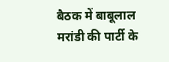बैठक में बाबूलाल मरांडी की पार्टी के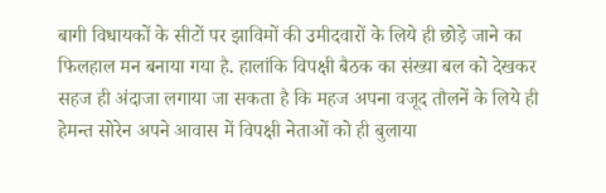बागी विधायकों के सीटों पर झाविमों की उमीदवारों के लिये ही छोड़े जाने का फिलहाल मन बनाया गया है. हालांकि विपक्षी बैठक का संख्या बल को देखकर सहज ही अंदाजा लगाया जा सकता है कि महज अपना वजूद तौलनें के लिये ही हेमन्त सोरेन अपने आवास में विपक्षी नेताओं को ही बुलाया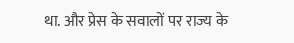था. और प्रेस के सवालों पर राज्य के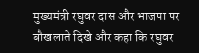मुख्यमंत्री रघुवर दास और भाजपा पर बौखलाते दिखे और कहा कि रघुवर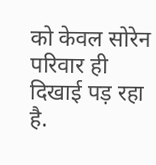को केवल सोरेन परिवार ही दिखाई पड़ रहा है.